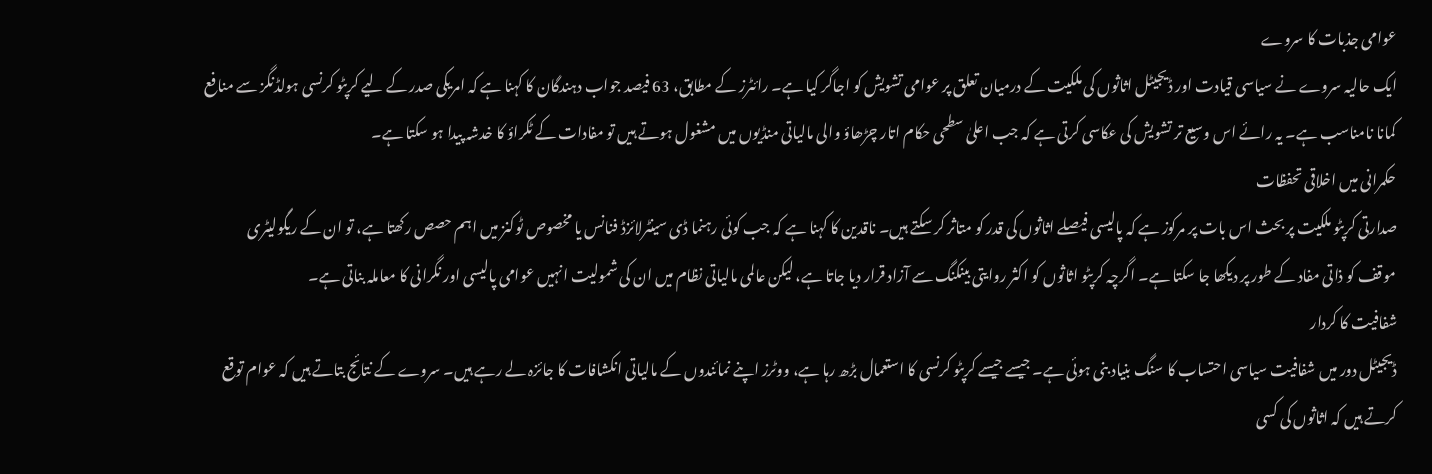عوامی جذبات کا سروے
ایک حالیہ سروے نے سیاسی قیادت اور ڈیجیٹل اثاثوں کی ملکیت کے درمیان تعلق پر عوامی تشویش کو اجاگر کیا ہے۔ رائٹرز کے مطابق، 63 فیصد جواب دہندگان کا کہنا ہے کہ امریکی صدر کے لیے کرپٹو کرنسی ہولڈنگز سے منافع کمانا نامناسب ہے۔ یہ رائے اس وسیع تر تشویش کی عکاسی کرتی ہے کہ جب اعلیٰ سطحی حکام اتار چڑھاؤ والی مالیاتی منڈیوں میں مشغول ہوتے ہیں تو مفادات کے ٹکراؤ کا خدشہ پیدا ہو سکتا ہے۔
حکمرانی میں اخلاقی تحفظات
صدارتی کرپٹو ملکیت پر بحث اس بات پر مرکوز ہے کہ پالیسی فیصلے اثاثوں کی قدر کو متاثر کر سکتے ہیں۔ ناقدین کا کہنا ہے کہ جب کوئی رہنما ڈی سینٹرلائزڈ فنانس یا مخصوص ٹوکنز میں اہم حصص رکھتا ہے، تو ان کے ریگولیٹری موقف کو ذاتی مفاد کے طور پر دیکھا جا سکتا ہے۔ اگرچہ کرپٹو اثاثوں کو اکثر روایتی بینکنگ سے آزاد قرار دیا جاتا ہے، لیکن عالمی مالیاتی نظام میں ان کی شمولیت انہیں عوامی پالیسی اور نگرانی کا معاملہ بناتی ہے۔
شفافیت کا کردار
ڈیجیٹل دور میں شفافیت سیاسی احتساب کا سنگ بنیاد بنی ہوئی ہے۔ جیسے جیسے کرپٹو کرنسی کا استعمال بڑھ رہا ہے، ووٹرز اپنے نمائندوں کے مالیاتی انکشافات کا جائزہ لے رہے ہیں۔ سروے کے نتائج بتاتے ہیں کہ عوام توقع کرتے ہیں کہ اثاثوں کی کسی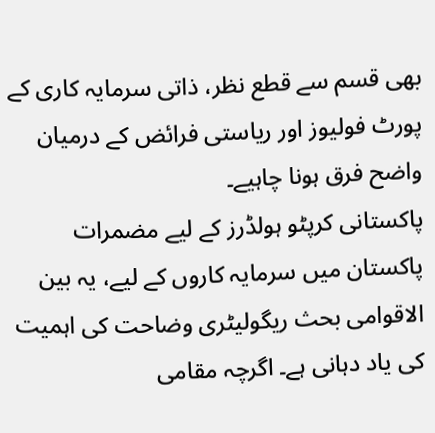بھی قسم سے قطع نظر، ذاتی سرمایہ کاری کے پورٹ فولیوز اور ریاستی فرائض کے درمیان واضح فرق ہونا چاہیے۔
پاکستانی کرپٹو ہولڈرز کے لیے مضمرات
پاکستان میں سرمایہ کاروں کے لیے، یہ بین الاقوامی بحث ریگولیٹری وضاحت کی اہمیت کی یاد دہانی ہے۔ اگرچہ مقامی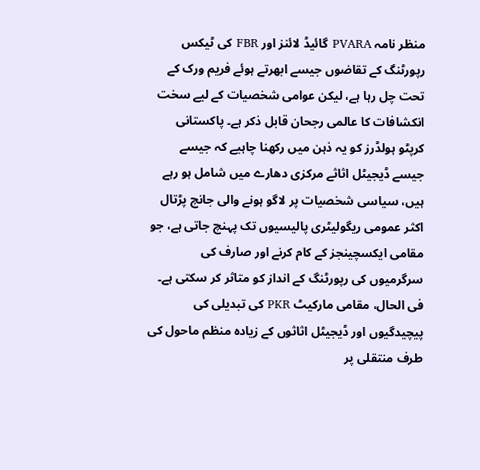منظر نامہ PVARA گائیڈ لائنز اور FBR کی ٹیکس رپورٹنگ کے تقاضوں جیسے ابھرتے ہوئے فریم ورک کے تحت چل رہا ہے، لیکن عوامی شخصیات کے لیے سخت انکشافات کا عالمی رجحان قابل ذکر ہے۔ پاکستانی کرپٹو ہولڈرز کو یہ ذہن میں رکھنا چاہیے کہ جیسے جیسے ڈیجیٹل اثاثے مرکزی دھارے میں شامل ہو رہے ہیں، سیاسی شخصیات پر لاگو ہونے والی جانچ پڑتال اکثر عمومی ریگولیٹری پالیسیوں تک پہنچ جاتی ہے، جو مقامی ایکسچینجز کے کام کرنے اور صارف کی سرگرمیوں کی رپورٹنگ کے انداز کو متاثر کر سکتی ہے۔ فی الحال، مقامی مارکیٹ PKR کی تبدیلی کی پیچیدگیوں اور ڈیجیٹل اثاثوں کے زیادہ منظم ماحول کی طرف منتقلی پر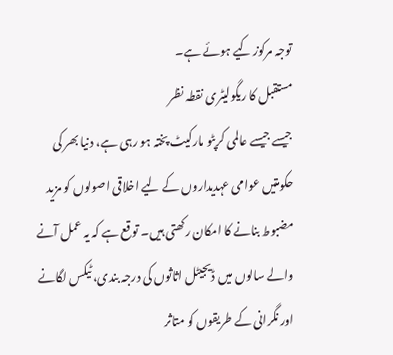توجہ مرکوز کیے ہوئے ہے۔
مستقبل کا ریگولیٹری نقطہ نظر
جیسے جیسے عالمی کرپٹو مارکیٹ پختہ ہو رہی ہے، دنیا بھر کی حکومتیں عوامی عہدیداروں کے لیے اخلاقی اصولوں کو مزید مضبوط بنانے کا امکان رکھتی ہیں۔ توقع ہے کہ یہ عمل آنے والے سالوں میں ڈیجیٹل اثاثوں کی درجہ بندی، ٹیکس لگانے اور نگرانی کے طریقوں کو متاثر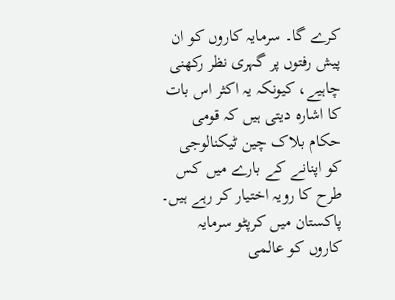کرے گا۔ سرمایہ کاروں کو ان پیش رفتوں پر گہری نظر رکھنی چاہیے، کیونکہ یہ اکثر اس بات کا اشارہ دیتی ہیں کہ قومی حکام بلاک چین ٹیکنالوجی کو اپنانے کے بارے میں کس طرح کا رویہ اختیار کر رہے ہیں۔
پاکستان میں کرپٹو سرمایہ کاروں کو عالمی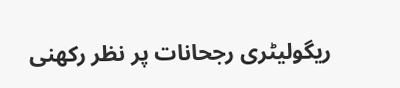ریگولیٹری رجحانات پر نظر رکھنی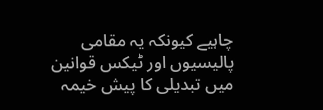چاہیے کیونکہ یہ مقامی پالیسیوں اور ٹیکس قوانین میں تبدیلی کا پیش خیمہ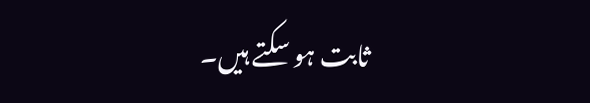ثابت ہو سکتے ہیں۔